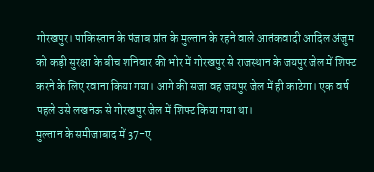गोरखपुर। पाकिस्तान के पंजाब प्रांत के मुल्तान के रहने वाले आतंकवादी आदिल अंजुम को कड़ी सुरक्षा के बीच शनिवार की भोर में गोरखपुर से राजस्थान के जयपुर जेल में शिफ्ट करने के लिए रवाना किया गया। आगे की सजा वह जयपुर जेल में ही काटेगा। एक वर्ष पहले उसे लखनऊ से गोरखपुर जेल में शिफ्ट किया गया था।
मुल्तान के समीजाबाद में 37-ए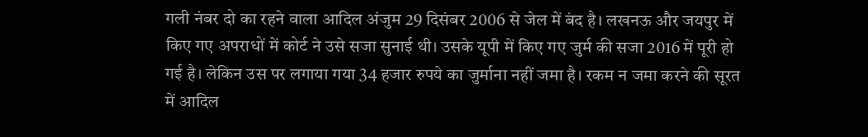गली नंबर दो का रहने वाला आदिल अंजुम 29 दिसंबर 2006 से जेल में बंद है। लखनऊ और जयपुर में किए गए अपराधों में कोर्ट ने उसे सजा सुनाई थी। उसके यूपी में किए गए जुर्म की सजा 2016 में पूरी हो गई है। लेकिन उस पर लगाया गया 34 हजार रुपये का जुर्माना नहीं जमा है। रकम न जमा करने की सूरत में आदिल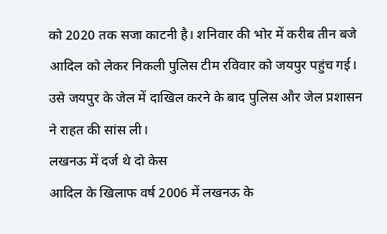को 2020 तक सजा काटनी है। शनिवार की भोर में करीब तीन बजे आदिल को लेकर निकली पुलिस टीम रविवार को जयपुर पहुंच गई। उसे जयपुर के जेल में दाखिल करने के बाद पुलिस और जेल प्रशासन ने राहत की सांस ली।
लखनऊ में दर्ज थे दो केस
आदिल के खिलाफ वर्ष 2006 में लखनऊ के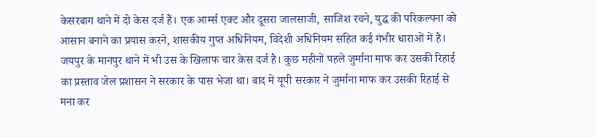केसरबाग थाने में दो केस दर्ज हैं। एक आर्म्स एक्ट और दूसरा जालसाजी, साजिश रचने, युद्घ की परिकल्पना को आसान बनाने का प्रयास करने, शासकीय गुप्त अधिनियम, विदेशी अधिनियम सहित कई गंभीर धाराओं में है। जयपुर के मानपुर थाने में भी उस के खिलाफ चार केस दर्ज है। कुछ महीनों पहले जुर्माना माफ कर उसकी रिहाई का प्रस्ताव जेल प्रशासन ने सरकार के पास भेजा था। बाद में यूपी सरकार ने जुर्माना माफ कर उसकी रिहाई से मना कर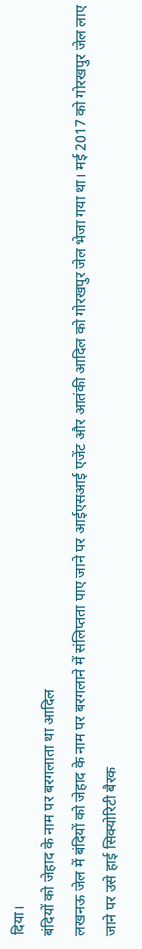दिया।
बंदियों को जेहाद के नाम पर बरगलाता था आदिल
लखनऊ जेल में बंदियों को जेहाद के नाम पर बरगलाने में संलिप्तता पाए जाने पर आईएसआई एजेंट और आतंकी आदिल को गोरखपुर जेल भेजा गया था। मई 2017 को गोरखपुर जेल लाए जाने पर उसे हाई सिक्योरिटी बैरक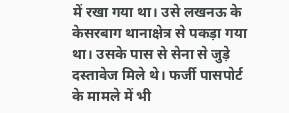में रखा गया था। उसे लखनऊ के केसरबाग थानाक्षेत्र से पकड़ा गया था। उसके पास से सेना से जुड़े दस्तावेज मिले थे। फर्जी पासपोर्ट के मामले में भी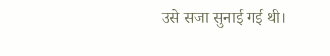उसे सजा सुनाई गई थी।